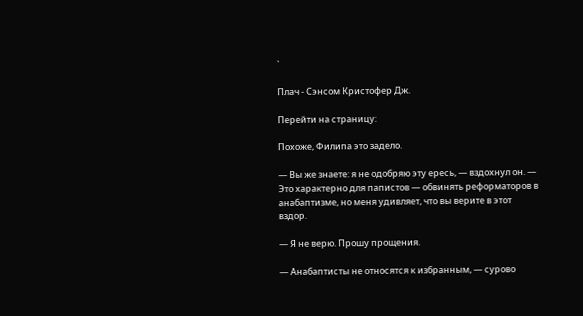`

Плач - Сэнсом Кристофер Дж.

Перейти на страницу:

Похоже, Филипа это задело.

— Вы же знаете: я не одобряю эту ересь, — вздохнул он. — Это характерно для папистов — обвинять реформаторов в анабаптизме, но меня удивляет, что вы верите в этот вздор.

— Я не верю. Прошу прощения.

— Анабаптисты не относятся к избранным, — сурово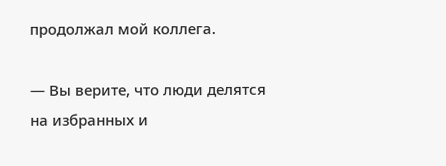продолжал мой коллега.

— Вы верите, что люди делятся на избранных и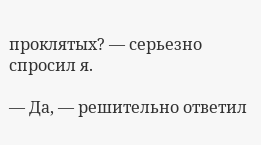проклятых? — серьезно спросил я.

— Да, — решительно ответил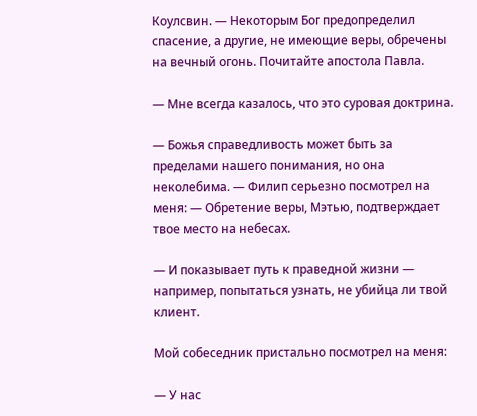Коулсвин. — Некоторым Бог предопределил спасение, а другие, не имеющие веры, обречены на вечный огонь. Почитайте апостола Павла.

— Мне всегда казалось, что это суровая доктрина.

— Божья справедливость может быть за пределами нашего понимания, но она неколебима. — Филип серьезно посмотрел на меня: — Обретение веры, Мэтью, подтверждает твое место на небесах.

— И показывает путь к праведной жизни — например, попытаться узнать, не убийца ли твой клиент.

Мой собеседник пристально посмотрел на меня:

— У нас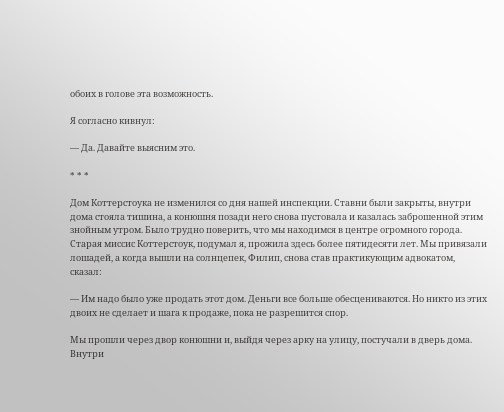обоих в голове эта возможность.

Я согласно кивнул:

— Да. Давайте выясним это.

* * *

Дом Коттерстоука не изменился со дня нашей инспекции. Ставни были закрыты, внутри дома стояла тишина, а конюшня позади него снова пустовала и казалась заброшенной этим знойным утром. Было трудно поверить, что мы находимся в центре огромного города. Старая миссис Коттерстоук, подумал я, прожила здесь более пятидесяти лет. Мы привязали лошадей, а когда вышли на солнцепек, Филип, снова став практикующим адвокатом, сказал:

— Им надо было уже продать этот дом. Деньги все больше обесцениваются. Но никто из этих двоих не сделает и шага к продаже, пока не разрешится спор.

Мы прошли через двор конюшни и, выйдя через арку на улицу, постучали в дверь дома. Внутри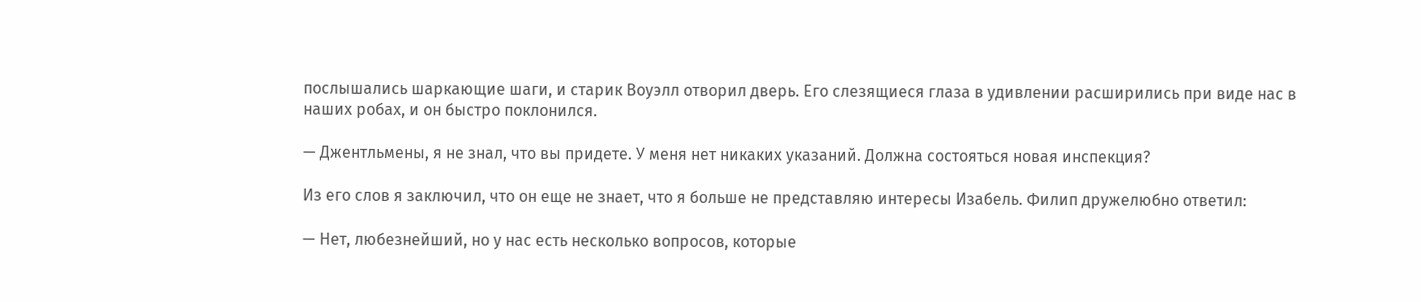послышались шаркающие шаги, и старик Воуэлл отворил дверь. Его слезящиеся глаза в удивлении расширились при виде нас в наших робах, и он быстро поклонился.

— Джентльмены, я не знал, что вы придете. У меня нет никаких указаний. Должна состояться новая инспекция?

Из его слов я заключил, что он еще не знает, что я больше не представляю интересы Изабель. Филип дружелюбно ответил:

— Нет, любезнейший, но у нас есть несколько вопросов, которые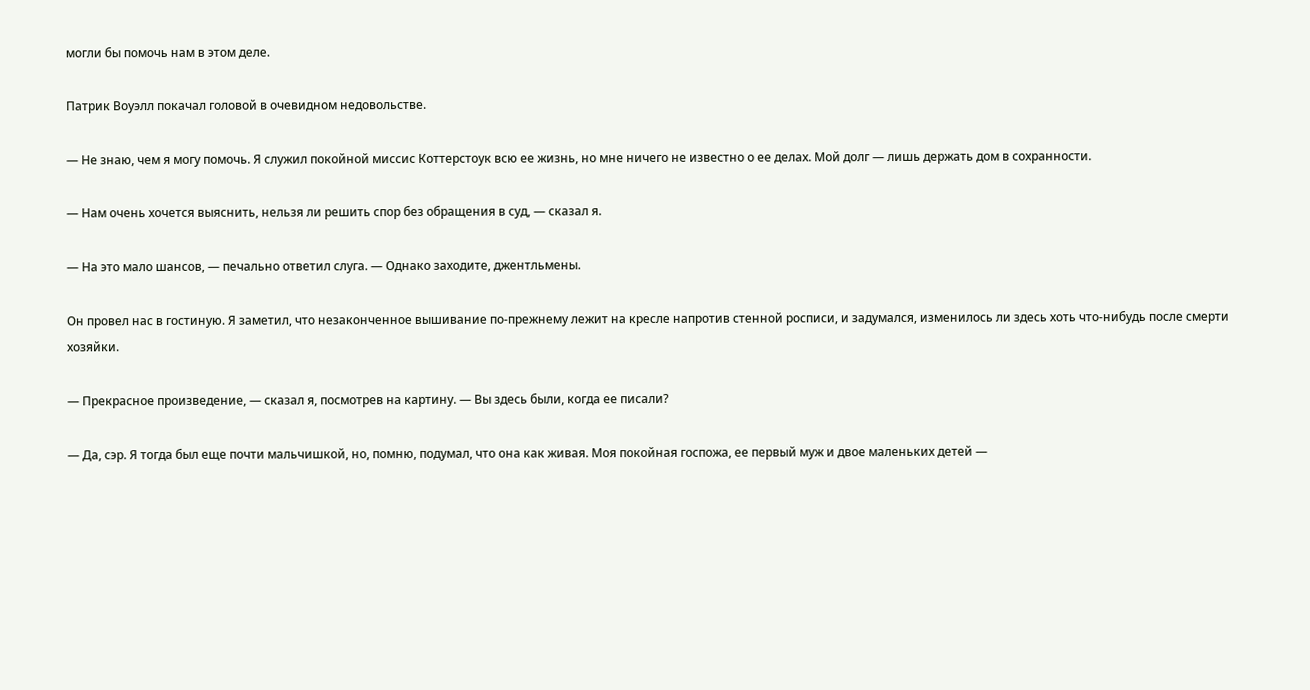могли бы помочь нам в этом деле.

Патрик Воуэлл покачал головой в очевидном недовольстве.

— Не знаю, чем я могу помочь. Я служил покойной миссис Коттерстоук всю ее жизнь, но мне ничего не известно о ее делах. Мой долг — лишь держать дом в сохранности.

— Нам очень хочется выяснить, нельзя ли решить спор без обращения в суд, — сказал я.

— На это мало шансов, — печально ответил слуга. — Однако заходите, джентльмены.

Он провел нас в гостиную. Я заметил, что незаконченное вышивание по-прежнему лежит на кресле напротив стенной росписи, и задумался, изменилось ли здесь хоть что-нибудь после смерти хозяйки.

— Прекрасное произведение, — сказал я, посмотрев на картину. — Вы здесь были, когда ее писали?

— Да, сэр. Я тогда был еще почти мальчишкой, но, помню, подумал, что она как живая. Моя покойная госпожа, ее первый муж и двое маленьких детей —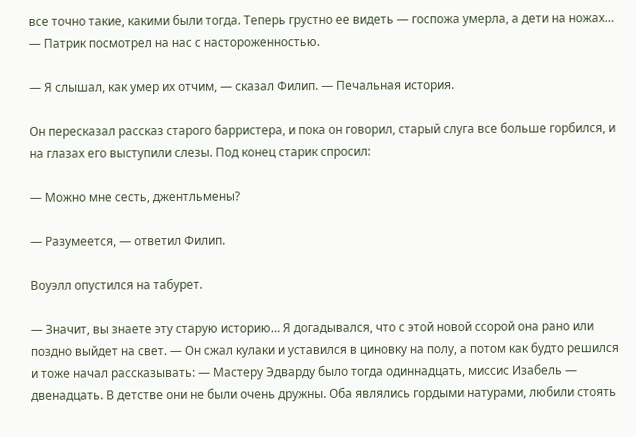все точно такие, какими были тогда. Теперь грустно ее видеть — госпожа умерла, а дети на ножах… — Патрик посмотрел на нас с настороженностью.

— Я слышал, как умер их отчим, — сказал Филип. — Печальная история.

Он пересказал рассказ старого барристера, и пока он говорил, старый слуга все больше горбился, и на глазах его выступили слезы. Под конец старик спросил:

— Можно мне сесть, джентльмены?

— Разумеется, — ответил Филип.

Воуэлл опустился на табурет.

— Значит, вы знаете эту старую историю… Я догадывался, что с этой новой ссорой она рано или поздно выйдет на свет. — Он сжал кулаки и уставился в циновку на полу, а потом как будто решился и тоже начал рассказывать: — Мастеру Эдварду было тогда одиннадцать, миссис Изабель — двенадцать. В детстве они не были очень дружны. Оба являлись гордыми натурами, любили стоять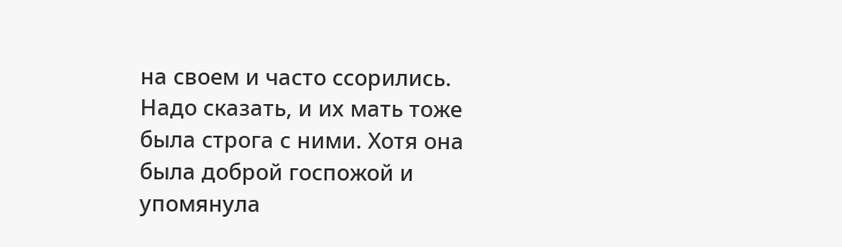на своем и часто ссорились. Надо сказать, и их мать тоже была строга с ними. Хотя она была доброй госпожой и упомянула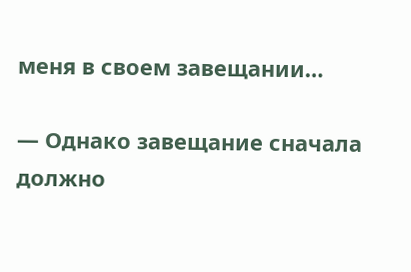меня в своем завещании…

— Однако завещание сначала должно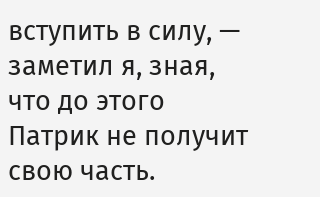вступить в силу, — заметил я, зная, что до этого Патрик не получит свою часть.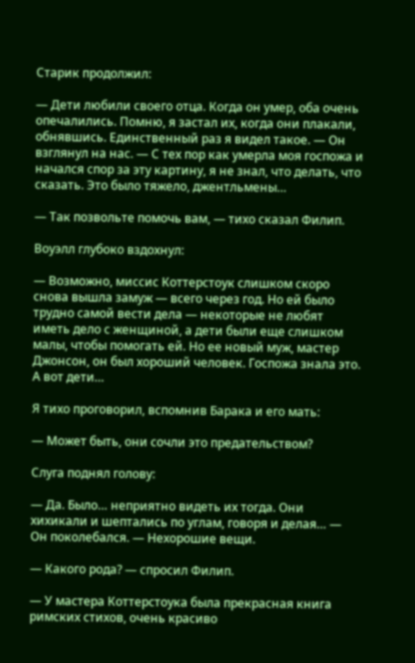Старик продолжил:

— Дети любили своего отца. Когда он умер, оба очень опечалились. Помню, я застал их, когда они плакали, обнявшись. Единственный раз я видел такое. — Он взглянул на нас. — С тех пор как умерла моя госпожа и начался спор за эту картину, я не знал, что делать, что сказать. Это было тяжело, джентльмены…

— Так позвольте помочь вам, — тихо сказал Филип.

Воуэлл глубоко вздохнул:

— Возможно, миссис Коттерстоук слишком скоро снова вышла замуж — всего через год. Но ей было трудно самой вести дела — некоторые не любят иметь дело с женщиной, а дети были еще слишком малы, чтобы помогать ей. Но ее новый муж, мастер Джонсон, он был хороший человек. Госпожа знала это. А вот дети…

Я тихо проговорил, вспомнив Барака и его мать:

— Может быть, они сочли это предательством?

Слуга поднял голову:

— Да. Было… неприятно видеть их тогда. Они хихикали и шептались по углам, говоря и делая… — Он поколебался. — Нехорошие вещи.

— Какого рода? — спросил Филип.

— У мастера Коттерстоука была прекрасная книга римских стихов, очень красиво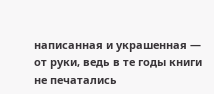написанная и украшенная — от руки, ведь в те годы книги не печатались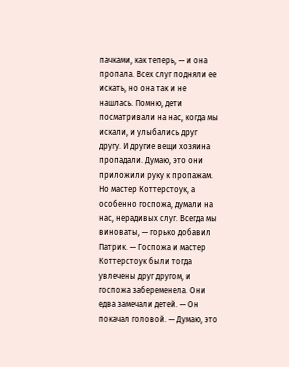пачками, как теперь, — и она пропала. Всех слуг подняли ее искать, но она так и не нашлась. Помню, дети посматривали на нас, когда мы искали, и улыбались друг другу. И другие вещи хозяина пропадали. Думаю, это они приложили руку к пропажам. Но мастер Коттерстоук, а особенно госпожа, думали на нас, нерадивых слуг. Всегда мы виноваты, — горько добавил Патрик. — Госпожа и мастер Коттерстоук были тогда увлечены друг другом, и госпожа забеременела. Они едва замечали детей. — Он покачал головой. — Думаю, это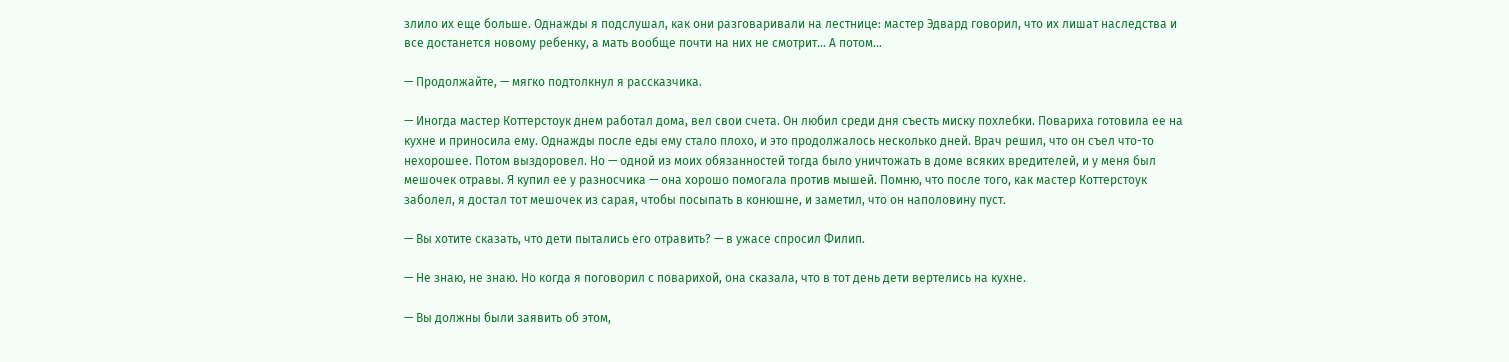злило их еще больше. Однажды я подслушал, как они разговаривали на лестнице: мастер Эдвард говорил, что их лишат наследства и все достанется новому ребенку, а мать вообще почти на них не смотрит… А потом…

— Продолжайте, — мягко подтолкнул я рассказчика.

— Иногда мастер Коттерстоук днем работал дома, вел свои счета. Он любил среди дня съесть миску похлебки. Повариха готовила ее на кухне и приносила ему. Однажды после еды ему стало плохо, и это продолжалось несколько дней. Врач решил, что он съел что-то нехорошее. Потом выздоровел. Но — одной из моих обязанностей тогда было уничтожать в доме всяких вредителей, и у меня был мешочек отравы. Я купил ее у разносчика — она хорошо помогала против мышей. Помню, что после того, как мастер Коттерстоук заболел, я достал тот мешочек из сарая, чтобы посыпать в конюшне, и заметил, что он наполовину пуст.

— Вы хотите сказать, что дети пытались его отравить? — в ужасе спросил Филип.

— Не знаю, не знаю. Но когда я поговорил с поварихой, она сказала, что в тот день дети вертелись на кухне.

— Вы должны были заявить об этом,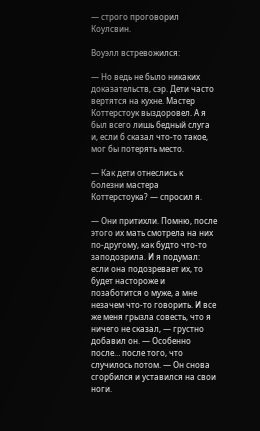— строго проговорил Коулсвин.

Воуэлл встревожился:

— Но ведь не было никаких доказательств, сэр. Дети часто вертятся на кухне. Мастер Коттерстоук выздоровел. А я был всего лишь бедный слуга и, если б сказал что-то такое, мог бы потерять место.

— Как дети отнеслись к болезни мастера Коттерстоука? — спросил я.

— Они притихли. Помню, после этого их мать смотрела на них по-другому, как будто что-то заподозрила. И я подумал: если она подозревает их, то будет настороже и позаботится о муже, а мне незачем что-то говорить. И все же меня грызла совесть, что я ничего не сказал, — грустно добавил он. — Особенно после… после того, что случилось потом. — Он снова сгорбился и уставился на свои ноги.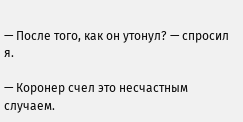— После того, как он утонул? — спросил я.

— Коронер счел это несчастным случаем.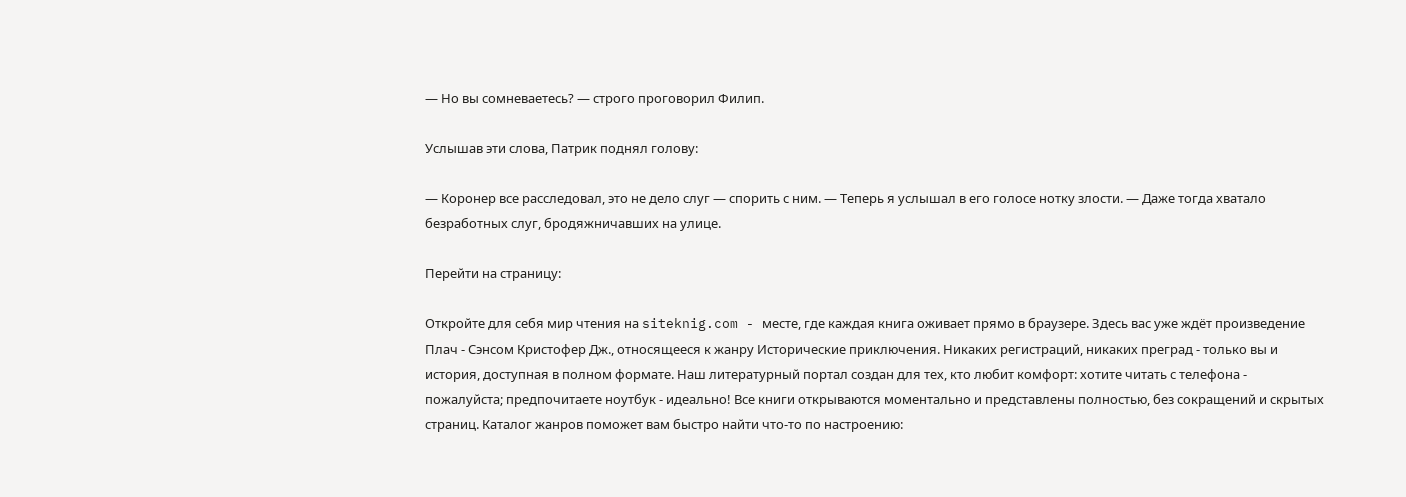— Но вы сомневаетесь? — строго проговорил Филип.

Услышав эти слова, Патрик поднял голову:

— Коронер все расследовал, это не дело слуг — спорить с ним. — Теперь я услышал в его голосе нотку злости. — Даже тогда хватало безработных слуг, бродяжничавших на улице.

Перейти на страницу:

Откройте для себя мир чтения на siteknig.com - месте, где каждая книга оживает прямо в браузере. Здесь вас уже ждёт произведение Плач - Сэнсом Кристофер Дж., относящееся к жанру Исторические приключения. Никаких регистраций, никаких преград - только вы и история, доступная в полном формате. Наш литературный портал создан для тех, кто любит комфорт: хотите читать с телефона - пожалуйста; предпочитаете ноутбук - идеально! Все книги открываются моментально и представлены полностью, без сокращений и скрытых страниц. Каталог жанров поможет вам быстро найти что-то по настроению: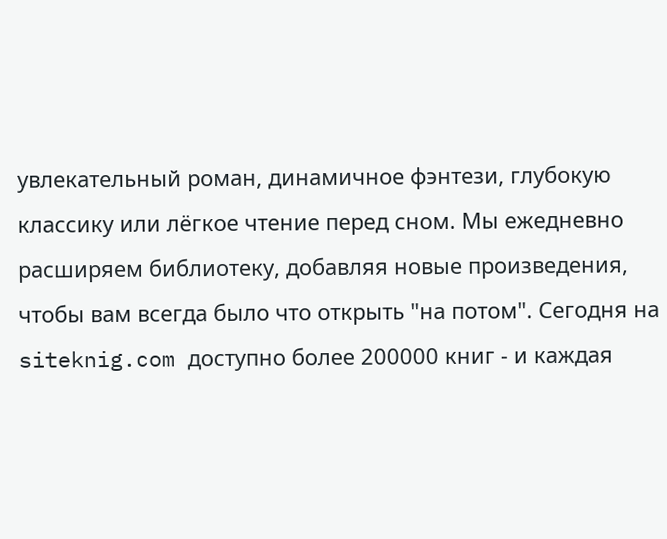увлекательный роман, динамичное фэнтези, глубокую классику или лёгкое чтение перед сном. Мы ежедневно расширяем библиотеку, добавляя новые произведения, чтобы вам всегда было что открыть "на потом". Сегодня на siteknig.com доступно более 200000 книг - и каждая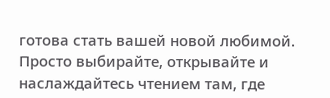готова стать вашей новой любимой. Просто выбирайте, открывайте и наслаждайтесь чтением там, где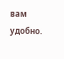вам удобно.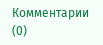Комментарии (0)